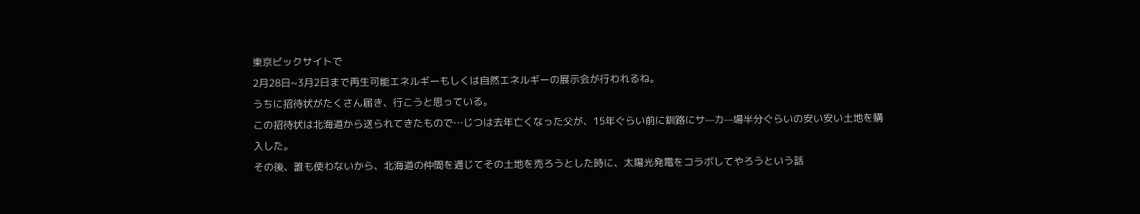東京ビックサイトで
2月28日~3月2日まで再生可能エネルギーもしくは自然エネルギーの展示会が行われるね。
うちに招待状がたくさん届き、行こうと思っている。
この招待状は北海道から送られてきたもので…じつは去年亡くなった父が、15年ぐらい前に釧路にサ—カ—場半分ぐらいの安い安い土地を購入した。
その後、誰も使わないから、北海道の仲間を通じてその土地を売ろうとした時に、太陽光発電をコラボしてやろうという話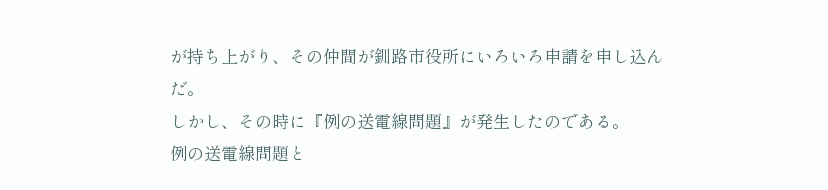が持ち上がり、その仲間が釧路市役所にいろいろ申請を申し込んだ。
しかし、その時に『例の送電線問題』が発生したのである。
例の送電線問題と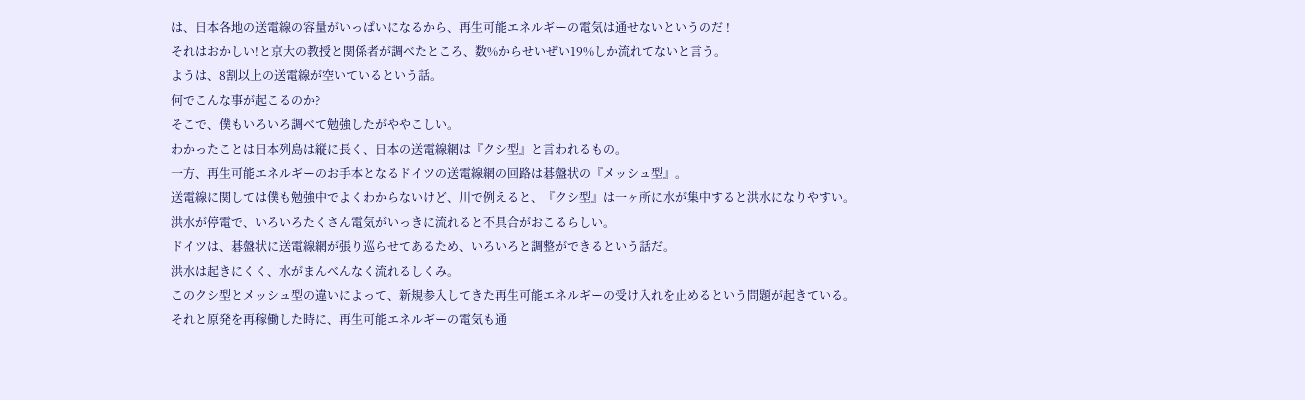は、日本各地の送電線の容量がいっぱいになるから、再生可能エネルギーの電気は通せないというのだ !
それはおかしい!と京大の教授と関係者が調べたところ、数%からせいぜい19%しか流れてないと言う。
ようは、8割以上の送電線が空いているという話。
何でこんな事が起こるのか?
そこで、僕もいろいろ調べて勉強したがややこしい。
わかったことは日本列島は縦に長く、日本の送電線網は『クシ型』と言われるもの。
一方、再生可能エネルギーのお手本となるドイツの送電線網の回路は碁盤状の『メッシュ型』。
送電線に関しては僕も勉強中でよくわからないけど、川で例えると、『クシ型』は一ヶ所に水が集中すると洪水になりやすい。
洪水が停電で、いろいろたくさん電気がいっきに流れると不具合がおこるらしい。
ドイツは、碁盤状に送電線網が張り巡らせてあるため、いろいろと調整ができるという話だ。
洪水は起きにくく、水がまんべんなく流れるしくみ。
このクシ型とメッシュ型の違いによって、新規参入してきた再生可能エネルギーの受け入れを止めるという問題が起きている。
それと原発を再稼働した時に、再生可能エネルギーの電気も通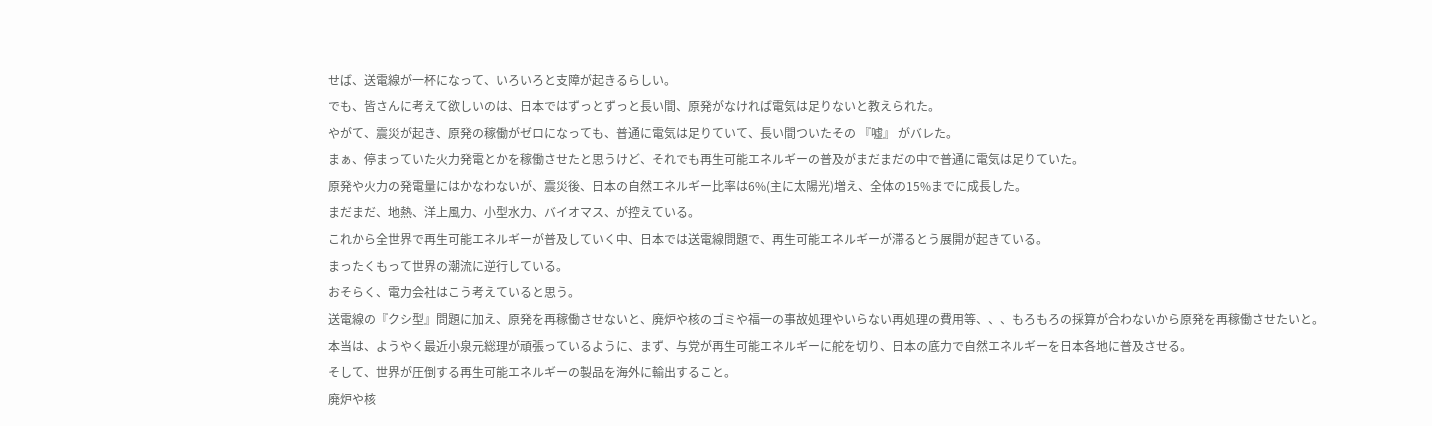せば、送電線が一杯になって、いろいろと支障が起きるらしい。
でも、皆さんに考えて欲しいのは、日本ではずっとずっと長い間、原発がなければ電気は足りないと教えられた。
やがて、震災が起き、原発の稼働がゼロになっても、普通に電気は足りていて、長い間ついたその 『嘘』 がバレた。
まぁ、停まっていた火力発電とかを稼働させたと思うけど、それでも再生可能エネルギーの普及がまだまだの中で普通に電気は足りていた。
原発や火力の発電量にはかなわないが、震災後、日本の自然エネルギー比率は6%(主に太陽光)増え、全体の15%までに成長した。
まだまだ、地熱、洋上風力、小型水力、バイオマス、が控えている。
これから全世界で再生可能エネルギーが普及していく中、日本では送電線問題で、再生可能エネルギーが滞るとう展開が起きている。
まったくもって世界の潮流に逆行している。
おそらく、電力会社はこう考えていると思う。
送電線の『クシ型』問題に加え、原発を再稼働させないと、廃炉や核のゴミや福一の事故処理やいらない再処理の費用等、、、もろもろの採算が合わないから原発を再稼働させたいと。
本当は、ようやく最近小泉元総理が頑張っているように、まず、与党が再生可能エネルギーに舵を切り、日本の底力で自然エネルギーを日本各地に普及させる。
そして、世界が圧倒する再生可能エネルギーの製品を海外に輸出すること。
廃炉や核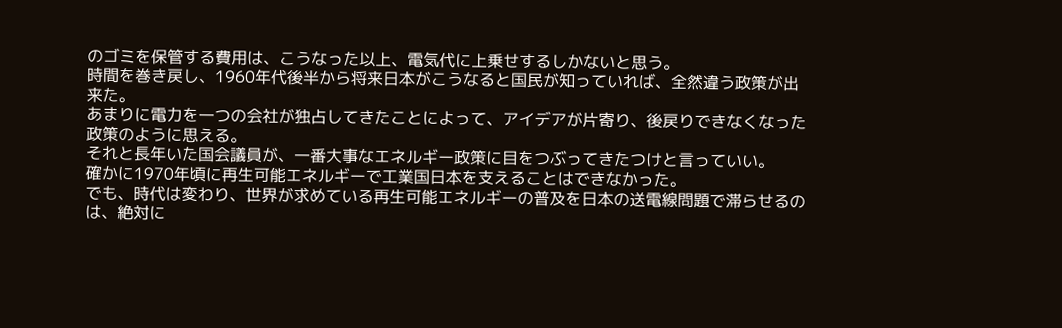のゴミを保管する費用は、こうなった以上、電気代に上乗せするしかないと思う。
時間を巻き戻し、1960年代後半から将来日本がこうなると国民が知っていれば、全然違う政策が出来た。
あまりに電力を一つの会社が独占してきたことによって、アイデアが片寄り、後戻りできなくなった政策のように思える。
それと長年いた国会議員が、一番大事なエネルギー政策に目をつぶってきたつけと言っていい。
確かに1970年頃に再生可能エネルギーで工業国日本を支えることはできなかった。
でも、時代は変わり、世界が求めている再生可能エネルギーの普及を日本の送電線問題で滞らせるのは、絶対に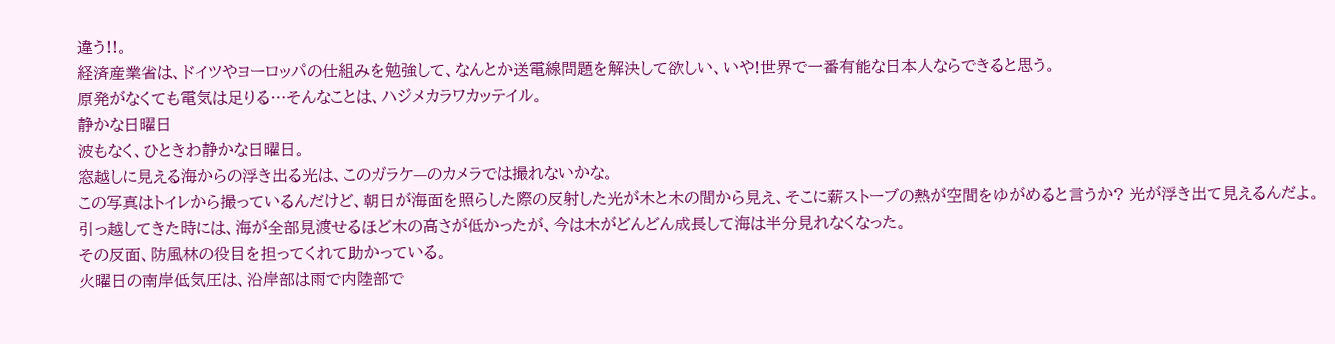違う!!。
経済産業省は、ドイツやヨーロッパの仕組みを勉強して、なんとか送電線問題を解決して欲しい、いや!世界で一番有能な日本人ならできると思う。
原発がなくても電気は足りる…そんなことは、ハジメカラワカッテイル。
静かな日曜日
波もなく、ひときわ静かな日曜日。
窓越しに見える海からの浮き出る光は、このガラケ—のカメラでは撮れないかな。
この写真はトイレから撮っているんだけど、朝日が海面を照らした際の反射した光が木と木の間から見え、そこに薪ストーブの熱が空間をゆがめると言うか? 光が浮き出て見えるんだよ。
引っ越してきた時には、海が全部見渡せるほど木の高さが低かったが、今は木がどんどん成長して海は半分見れなくなった。
その反面、防風林の役目を担ってくれて助かっている。
火曜日の南岸低気圧は、沿岸部は雨で内陸部で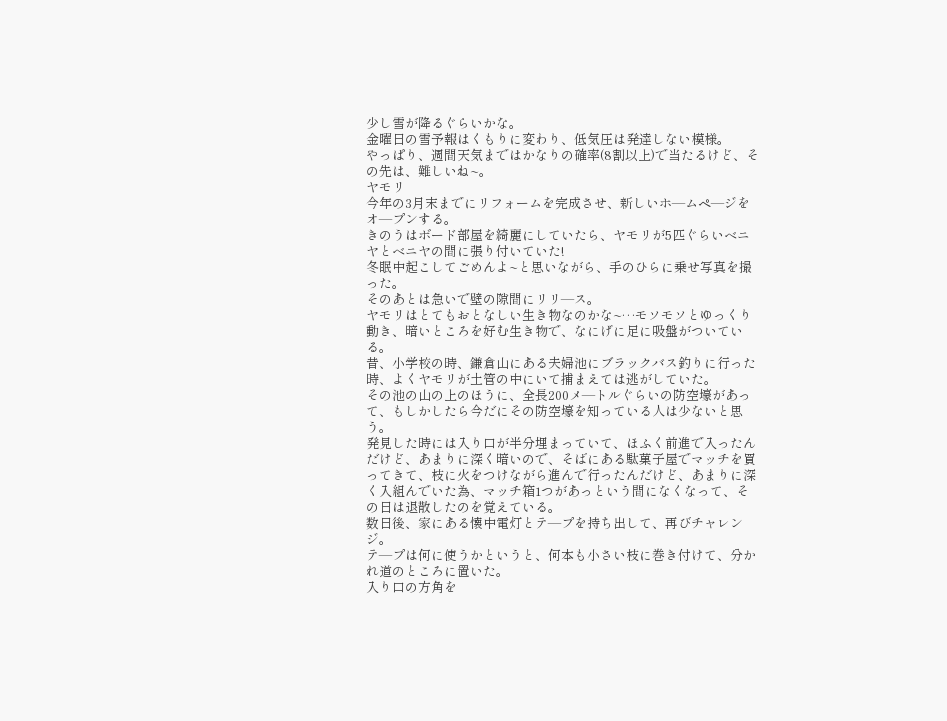少し雪が降るぐらいかな。
金曜日の雪予報はくもりに変わり、低気圧は発達しない模様。
やっぱり、週間天気まではかなりの確率(8割以上)で当たるけど、その先は、難しいね~。
ヤモリ
今年の3月末までにリフォームを完成させ、新しいホ—ムペ—ジをオ—プンする。
きのうはボード部屋を綺麗にしていたら、ヤモリが5匹ぐらいベニヤとベニヤの間に張り付いていた!
冬眠中起こしてごめんよ~と思いながら、手のひらに乗せ写真を撮った。
そのあとは急いで壁の隙間にリリ—ス。
ヤモリはとてもおとなしい生き物なのかな~…モソモソとゆっくり動き、暗いところを好む生き物で、なにげに足に吸盤がついている。
昔、小学校の時、鎌倉山にある夫婦池にブラックバス釣りに行った時、よくヤモリが土管の中にいて捕まえては逃がしていた。
その池の山の上のほうに、全長200メ—トルぐらいの防空壕があって、もしかしたら今だにその防空壕を知っている人は少ないと思う。
発見した時には入り口が半分埋まっていて、ほふく前進で入ったんだけど、あまりに深く暗いので、そばにある駄菓子屋でマッチを買ってきて、枝に火をつけながら進んで行ったんだけど、あまりに深く入組んでいた為、マッチ箱1つがあっという間になくなって、その日は退散したのを覚えている。
数日後、家にある懐中電灯とテ—プを持ち出して、再びチャレンジ。
テ—プは何に使うかというと、何本も小さい枝に巻き付けて、分かれ道のところに置いた。
入り口の方角を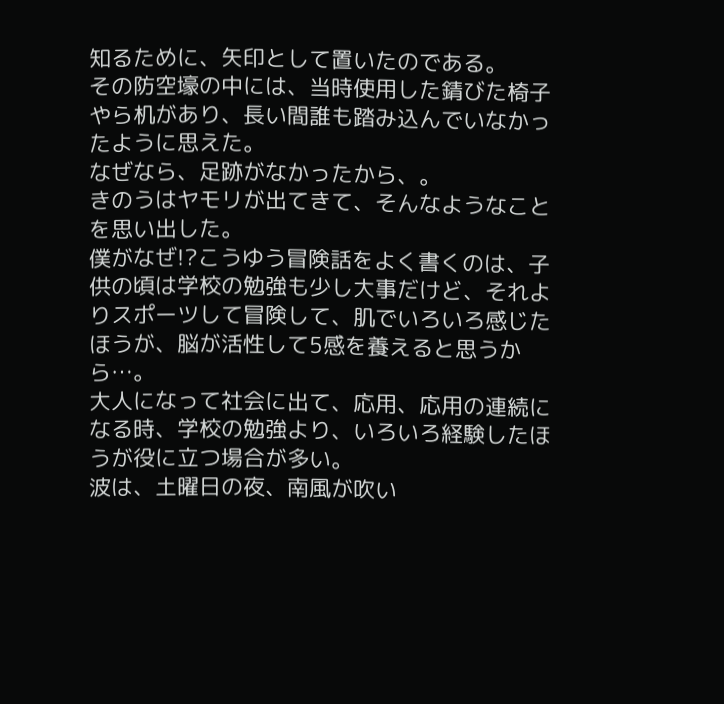知るために、矢印として置いたのである。
その防空壕の中には、当時使用した錆びた椅子やら机があり、長い間誰も踏み込んでいなかったように思えた。
なぜなら、足跡がなかったから、。
きのうはヤモリが出てきて、そんなようなことを思い出した。
僕がなぜ!?こうゆう冒険話をよく書くのは、子供の頃は学校の勉強も少し大事だけど、それよりスポーツして冒険して、肌でいろいろ感じたほうが、脳が活性して5感を養えると思うから…。
大人になって社会に出て、応用、応用の連続になる時、学校の勉強より、いろいろ経験したほうが役に立つ場合が多い。
波は、土曜日の夜、南風が吹い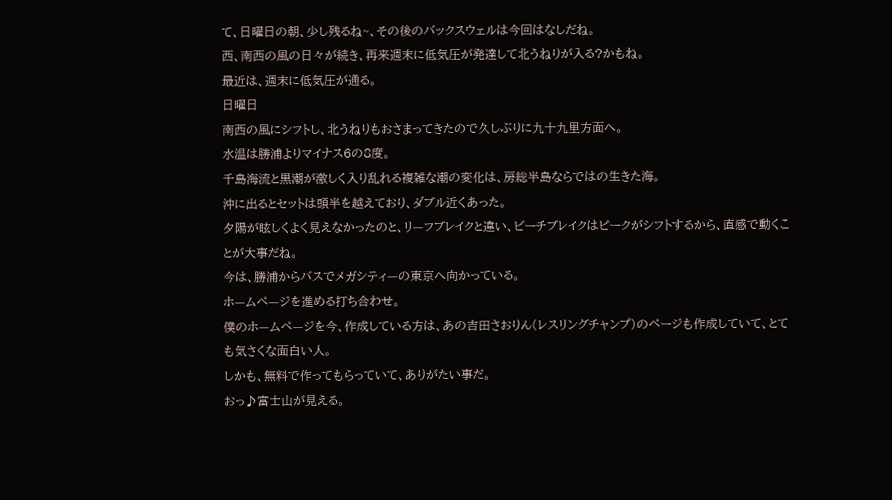て、日曜日の朝、少し残るね~、その後のバックスウェルは今回はなしだね。
西、南西の風の日々が続き、再来週末に低気圧が発達して北うねりが入る?かもね。
最近は、週末に低気圧が通る。
日曜日
南西の風にシフトし、北うねりもおさまってきたので久しぶりに九十九里方面へ。
水温は勝浦よりマイナス6の8度。
千島海流と黒潮が激しく入り乱れる複雑な潮の変化は、房総半島ならではの生きた海。
沖に出るとセットは頭半を越えており、ダブル近くあった。
夕陽が眩しくよく見えなかったのと、リ—フブレイクと違い、ビーチブレイクはピークがシフトするから、直感で動くことが大事だね。
今は、勝浦からバスでメガシティ—の東京へ向かっている。
ホ—ムペ—ジを進める打ち合わせ。
僕のホ—ムペ—ジを今、作成している方は、あの吉田さおりん(レスリングチャンプ)のページも作成していて、とても気さくな面白い人。
しかも、無料で作ってもらっていて、ありがたい事だ。
おっ♪富士山が見える。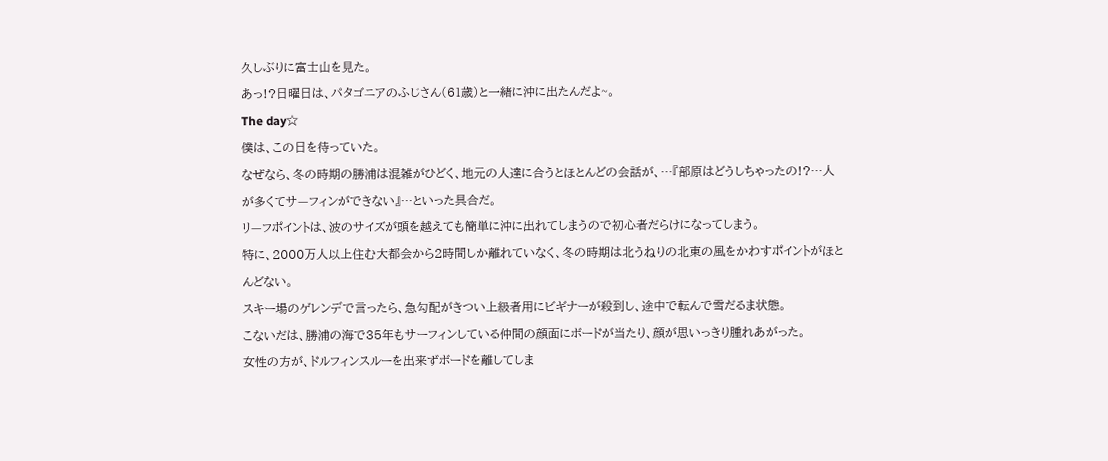久しぶりに富士山を見た。
あっ!?日曜日は、パタゴニアのふじさん(61歳)と一緒に沖に出たんだよ~。
The day☆
僕は、この日を待っていた。
なぜなら、冬の時期の勝浦は混雑がひどく、地元の人達に合うとほとんどの会話が、…『部原はどうしちゃったの!?…人が多くてサ—フィンができない』…といった具合だ。
リ—フポイントは、波のサイズが頭を越えても簡単に沖に出れてしまうので初心者だらけになってしまう。
特に、2000万人以上住む大都会から2時間しか離れていなく、冬の時期は北うねりの北東の風をかわすポイントがほとんどない。
スキー場のゲレンデで言ったら、急勾配がきつい上級者用にビギナーが殺到し、途中で転んで雪だるま状態。
こないだは、勝浦の海で35年もサーフィンしている仲間の顔面にボードが当たり、顔が思いっきり腫れあがった。
女性の方が、ドルフィンスルーを出来ずボードを離してしま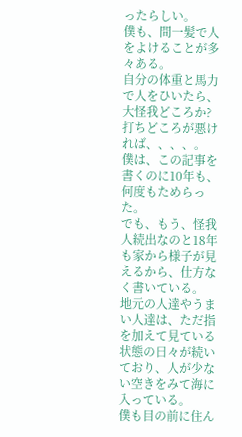ったらしい。
僕も、間一髪で人をよけることが多々ある。
自分の体重と馬力で人をひいたら、大怪我どころか?打ちどころが悪ければ、、、、。
僕は、この記事を書くのに10年も、何度もためらった。
でも、もう、怪我人続出なのと18年も家から様子が見えるから、仕方なく書いている。
地元の人達やうまい人達は、ただ指を加えて見ている状態の日々が続いており、人が少ない空きをみて海に入っている。
僕も目の前に住ん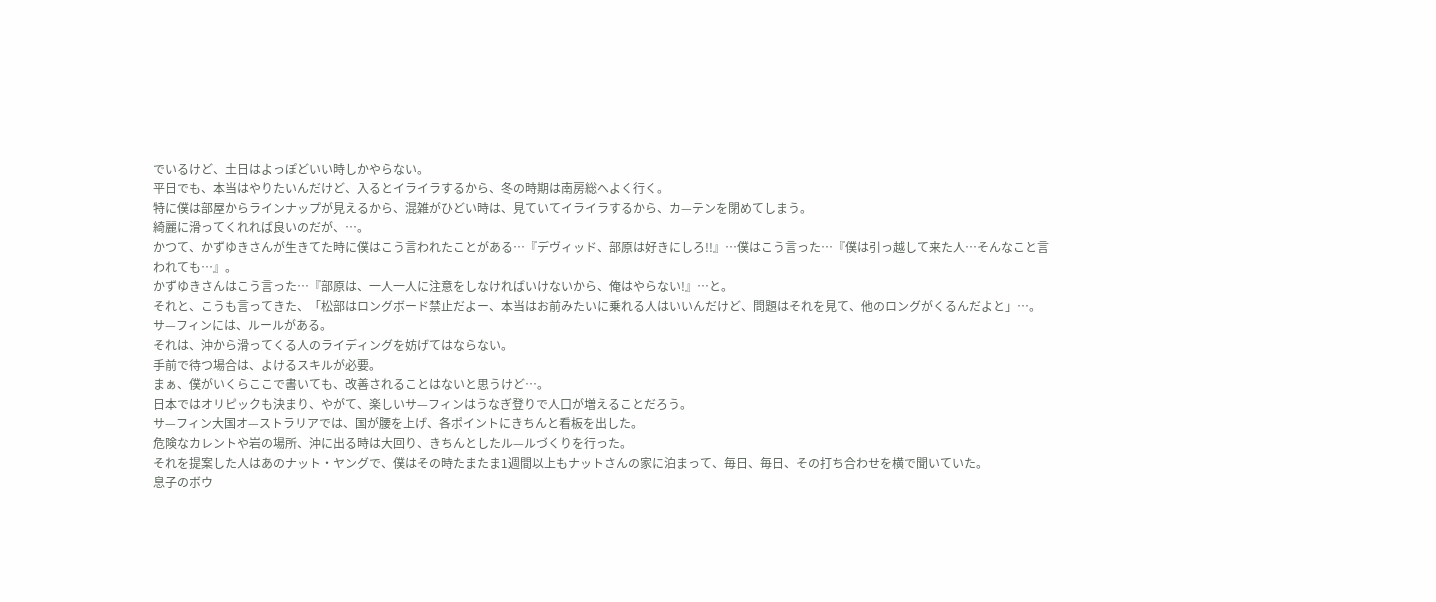でいるけど、土日はよっぽどいい時しかやらない。
平日でも、本当はやりたいんだけど、入るとイライラするから、冬の時期は南房総へよく行く。
特に僕は部屋からラインナップが見えるから、混雑がひどい時は、見ていてイライラするから、カ—テンを閉めてしまう。
綺麗に滑ってくれれば良いのだが、…。
かつて、かずゆきさんが生きてた時に僕はこう言われたことがある…『デヴィッド、部原は好きにしろ!!』…僕はこう言った…『僕は引っ越して来た人…そんなこと言われても…』。
かずゆきさんはこう言った…『部原は、一人一人に注意をしなければいけないから、俺はやらない!』…と。
それと、こうも言ってきた、「松部はロングボード禁止だよー、本当はお前みたいに乗れる人はいいんだけど、問題はそれを見て、他のロングがくるんだよと」…。
サ—フィンには、ルールがある。
それは、沖から滑ってくる人のライディングを妨げてはならない。
手前で待つ場合は、よけるスキルが必要。
まぁ、僕がいくらここで書いても、改善されることはないと思うけど…。
日本ではオリピックも決まり、やがて、楽しいサ—フィンはうなぎ登りで人口が増えることだろう。
サ—フィン大国オ—ストラリアでは、国が腰を上げ、各ポイントにきちんと看板を出した。
危険なカレントや岩の場所、沖に出る時は大回り、きちんとしたル—ルづくりを行った。
それを提案した人はあのナット・ヤングで、僕はその時たまたま1週間以上もナットさんの家に泊まって、毎日、毎日、その打ち合わせを横で聞いていた。
息子のボウ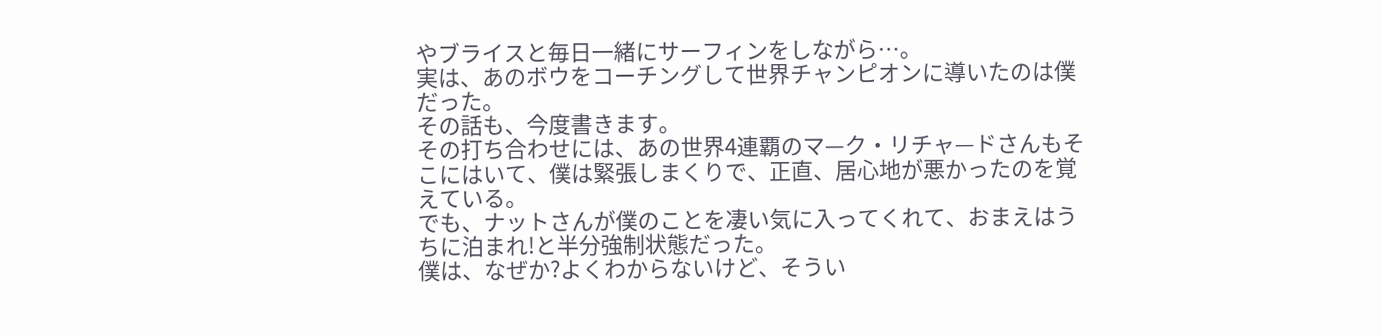やブライスと毎日一緒にサーフィンをしながら…。
実は、あのボウをコーチングして世界チャンピオンに導いたのは僕だった。
その話も、今度書きます。
その打ち合わせには、あの世界4連覇のマ—ク・リチャ—ドさんもそこにはいて、僕は緊張しまくりで、正直、居心地が悪かったのを覚えている。
でも、ナットさんが僕のことを凄い気に入ってくれて、おまえはうちに泊まれ!と半分強制状態だった。
僕は、なぜか?よくわからないけど、そうい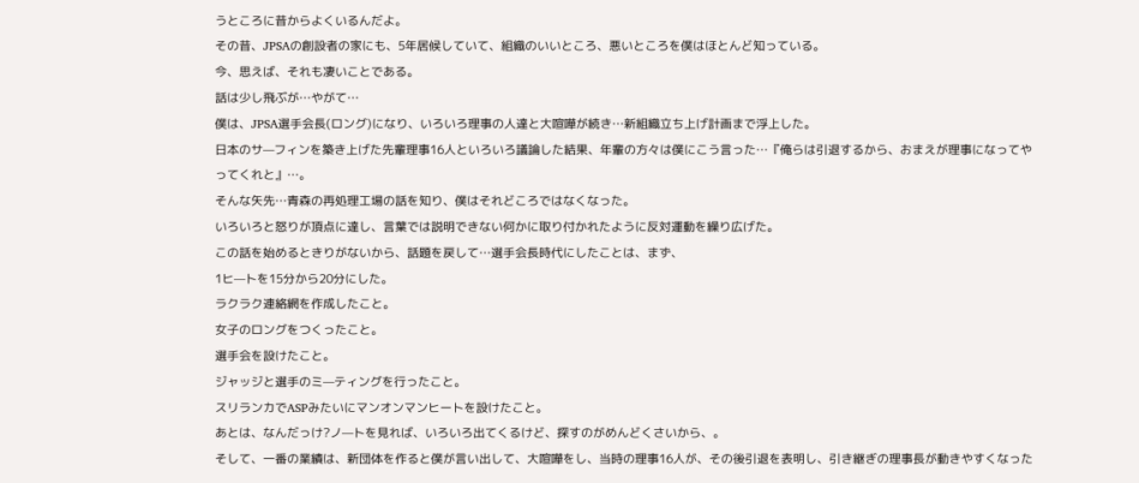うところに昔からよくいるんだよ。
その昔、JPSAの創設者の家にも、5年居候していて、組織のいいところ、悪いところを僕はほとんど知っている。
今、思えば、それも凄いことである。
話は少し飛ぶが…やがて…
僕は、JPSA選手会長(ロング)になり、いろいろ理事の人達と大喧嘩が続き…新組織立ち上げ計画まで浮上した。
日本のサ—フィンを築き上げた先輩理事16人といろいろ議論した結果、年輩の方々は僕にこう言った…『俺らは引退するから、おまえが理事になってやってくれと』…。
そんな矢先…青森の再処理工場の話を知り、僕はそれどころではなくなった。
いろいろと怒りが頂点に達し、言葉では説明できない何かに取り付かれたように反対運動を繰り広げた。
この話を始めるときりがないから、話題を戻して…選手会長時代にしたことは、まず、
1ヒ—トを15分から20分にした。
ラクラク連絡網を作成したこと。
女子のロングをつくったこと。
選手会を設けたこと。
ジャッジと選手のミ—ティングを行ったこと。
スリランカでASPみたいにマンオンマンヒートを設けたこと。
あとは、なんだっけ?ノ—トを見れば、いろいろ出てくるけど、探すのがめんどくさいから、。
そして、一番の業績は、新団体を作ると僕が言い出して、大喧嘩をし、当時の理事16人が、その後引退を表明し、引き継ぎの理事長が動きやすくなった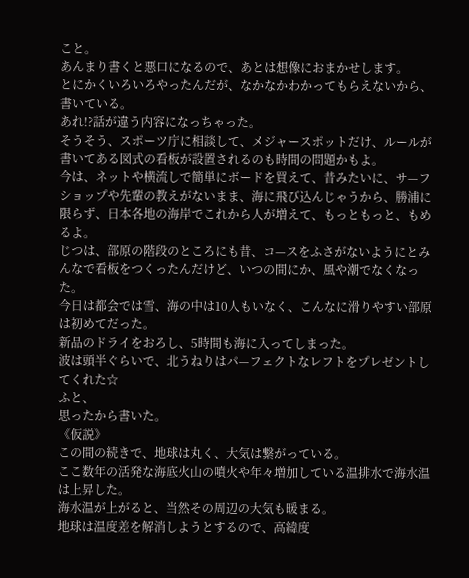こと。
あんまり書くと悪口になるので、あとは想像におまかせします。
とにかくいろいろやったんだが、なかなかわかってもらえないから、書いている。
あれ!?話が違う内容になっちゃった。
そうそう、スポーツ庁に相談して、メジャースポットだけ、ルールが書いてある図式の看板が設置されるのも時間の問題かもよ。
今は、ネットや横流しで簡単にボードを買えて、昔みたいに、サ—フショップや先輩の教えがないまま、海に飛び込んじゃうから、勝浦に限らず、日本各地の海岸でこれから人が増えて、もっともっと、もめるよ。
じつは、部原の階段のところにも昔、コ—スをふさがないようにとみんなで看板をつくったんだけど、いつの間にか、風や潮でなくなった。
今日は都会では雪、海の中は10人もいなく、こんなに滑りやすい部原は初めてだった。
新品のドライをおろし、5時間も海に入ってしまった。
波は頭半ぐらいで、北うねりはパ—フェクトなレフトをプレゼントしてくれた☆
ふと、
思ったから書いた。
《仮説》
この間の続きで、地球は丸く、大気は繋がっている。
ここ数年の活発な海底火山の噴火や年々増加している温排水で海水温は上昇した。
海水温が上がると、当然その周辺の大気も暖まる。
地球は温度差を解消しようとするので、高緯度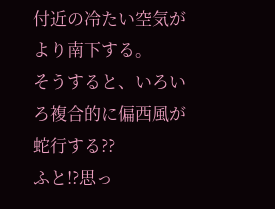付近の冷たい空気がより南下する。
そうすると、いろいろ複合的に偏西風が蛇行する??
ふと!?思っ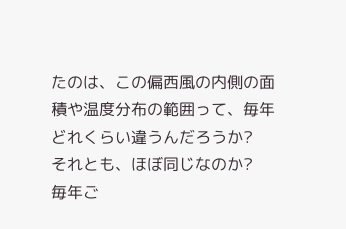たのは、この偏西風の内側の面積や温度分布の範囲って、毎年どれくらい違うんだろうか?
それとも、ほぼ同じなのか?
毎年ご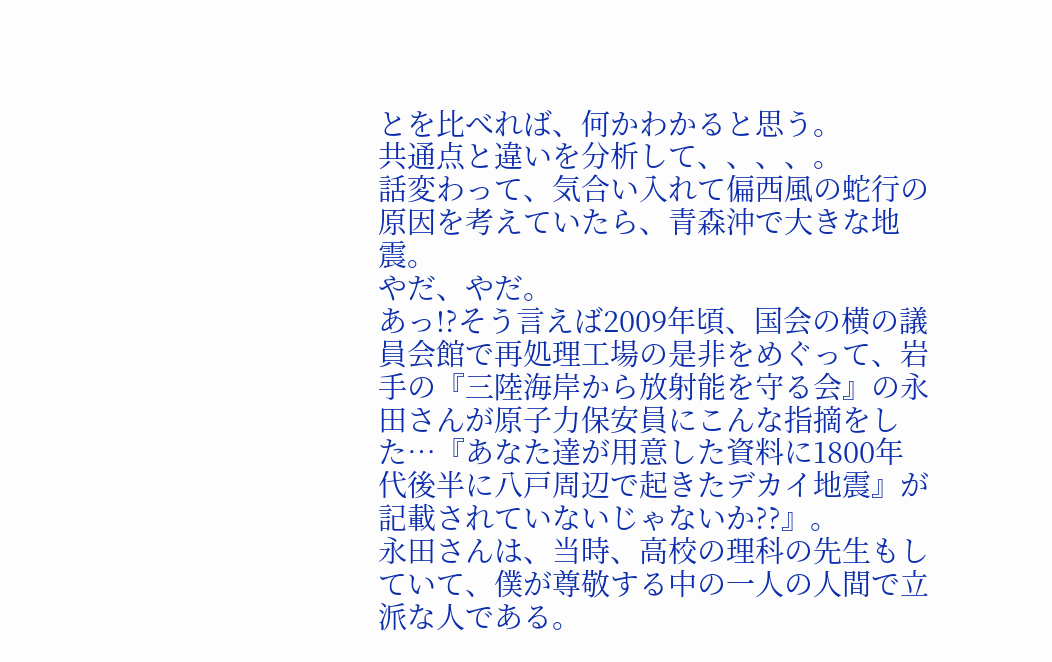とを比べれば、何かわかると思う。
共通点と違いを分析して、、、、。
話変わって、気合い入れて偏西風の蛇行の原因を考えていたら、青森沖で大きな地震。
やだ、やだ。
あっ!?そう言えば2009年頃、国会の横の議員会館で再処理工場の是非をめぐって、岩手の『三陸海岸から放射能を守る会』の永田さんが原子力保安員にこんな指摘をした…『あなた達が用意した資料に1800年代後半に八戸周辺で起きたデカイ地震』が記載されていないじゃないか??』。
永田さんは、当時、高校の理科の先生もしていて、僕が尊敬する中の一人の人間で立派な人である。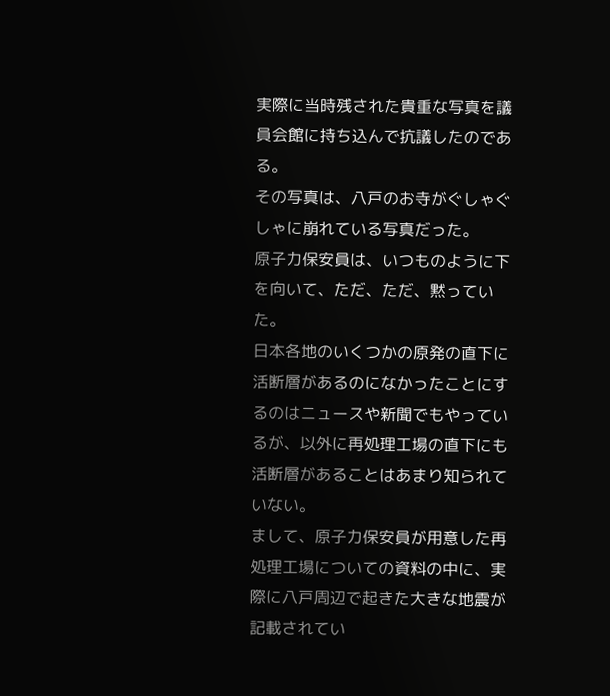実際に当時残された貴重な写真を議員会館に持ち込んで抗議したのである。
その写真は、八戸のお寺がぐしゃぐしゃに崩れている写真だった。
原子力保安員は、いつものように下を向いて、ただ、ただ、黙っていた。
日本各地のいくつかの原発の直下に活断層があるのになかったことにするのはニュースや新聞でもやっているが、以外に再処理工場の直下にも活断層があることはあまり知られていない。
まして、原子力保安員が用意した再処理工場についての資料の中に、実際に八戸周辺で起きた大きな地震が記載されてい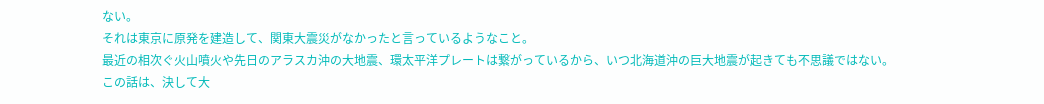ない。
それは東京に原発を建造して、関東大震災がなかったと言っているようなこと。
最近の相次ぐ火山噴火や先日のアラスカ沖の大地震、環太平洋プレートは繋がっているから、いつ北海道沖の巨大地震が起きても不思議ではない。
この話は、決して大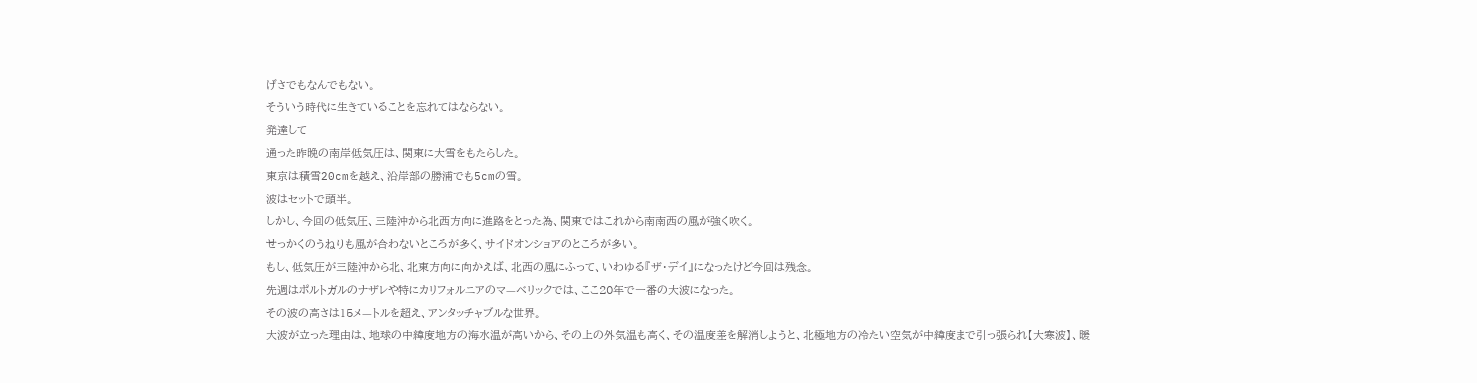げさでもなんでもない。
そういう時代に生きていることを忘れてはならない。
発達して
通った昨晩の南岸低気圧は、関東に大雪をもたらした。
東京は積雪20cmを越え、沿岸部の勝浦でも5cmの雪。
波はセットで頭半。
しかし、今回の低気圧、三陸沖から北西方向に進路をとった為、関東ではこれから南南西の風が強く吹く。
せっかくのうねりも風が合わないところが多く、サイドオンショアのところが多い。
もし、低気圧が三陸沖から北、北東方向に向かえば、北西の風にふって、いわゆる『ザ・デイ』になったけど今回は残念。
先週はポルトガルのナザレや特にカリフォルニアのマ—ベリックでは、ここ20年で一番の大波になった。
その波の高さは15メ—トルを超え、アンタッチャブルな世界。
大波が立った理由は、地球の中緯度地方の海水温が高いから、その上の外気温も高く、その温度差を解消しようと、北極地方の冷たい空気が中緯度まで引っ張られ【大寒波】、暖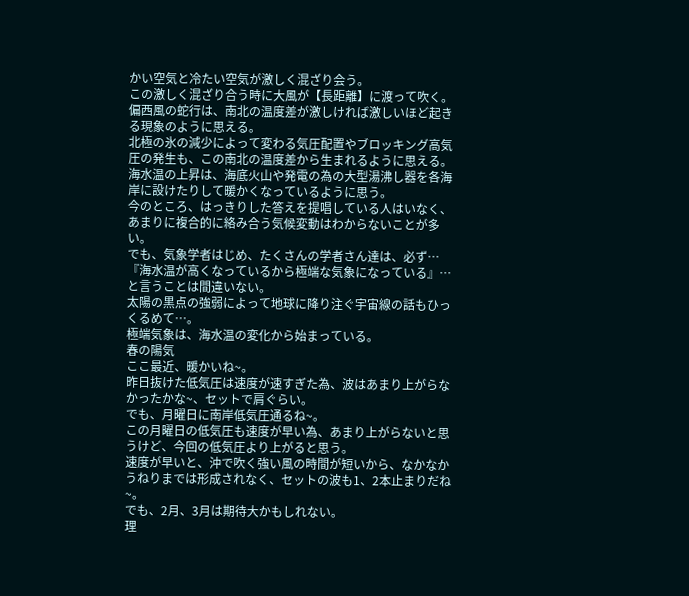かい空気と冷たい空気が激しく混ざり会う。
この激しく混ざり合う時に大風が【長距離】に渡って吹く。
偏西風の蛇行は、南北の温度差が激しければ激しいほど起きる現象のように思える。
北極の氷の減少によって変わる気圧配置やブロッキング高気圧の発生も、この南北の温度差から生まれるように思える。
海水温の上昇は、海底火山や発電の為の大型湯沸し器を各海岸に設けたりして暖かくなっているように思う。
今のところ、はっきりした答えを提唱している人はいなく、あまりに複合的に絡み合う気候変動はわからないことが多い。
でも、気象学者はじめ、たくさんの学者さん達は、必ず…『海水温が高くなっているから極端な気象になっている』…と言うことは間違いない。
太陽の黒点の強弱によって地球に降り注ぐ宇宙線の話もひっくるめて…。
極端気象は、海水温の変化から始まっている。
春の陽気
ここ最近、暖かいね~。
昨日抜けた低気圧は速度が速すぎた為、波はあまり上がらなかったかな~、セットで肩ぐらい。
でも、月曜日に南岸低気圧通るね~。
この月曜日の低気圧も速度が早い為、あまり上がらないと思うけど、今回の低気圧より上がると思う。
速度が早いと、沖で吹く強い風の時間が短いから、なかなかうねりまでは形成されなく、セットの波も1、2本止まりだね~。
でも、2月、3月は期待大かもしれない。
理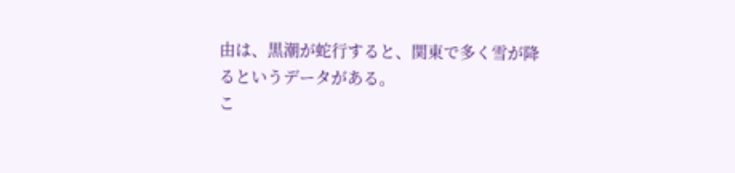由は、黒潮が蛇行すると、関東で多く雪が降るというデータがある。
こ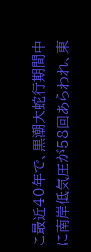こ最近40年で、黒潮大蛇行期間中に南岸低気圧が58回あらわれ、東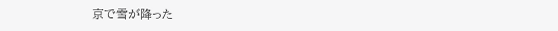京で雪が降った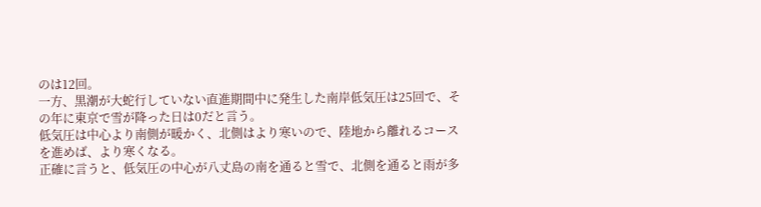のは12回。
一方、黒潮が大蛇行していない直進期間中に発生した南岸低気圧は25回で、その年に東京で雪が降った日は0だと言う。
低気圧は中心より南側が暖かく、北側はより寒いので、陸地から離れるコースを進めば、より寒くなる。
正確に言うと、低気圧の中心が八丈島の南を通ると雪で、北側を通ると雨が多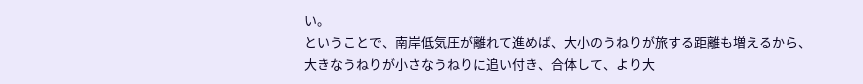い。
ということで、南岸低気圧が離れて進めば、大小のうねりが旅する距離も増えるから、大きなうねりが小さなうねりに追い付き、合体して、より大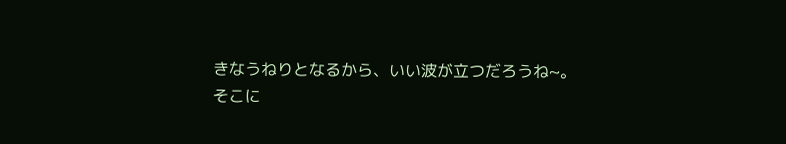きなうねりとなるから、いい波が立つだろうね~。
そこに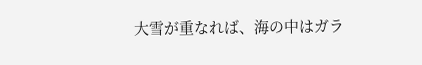大雪が重なれば、海の中はガラ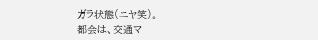ガラ状態(ニヤ笑)。
都会は、交通マ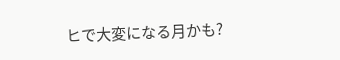ヒで大変になる月かも?